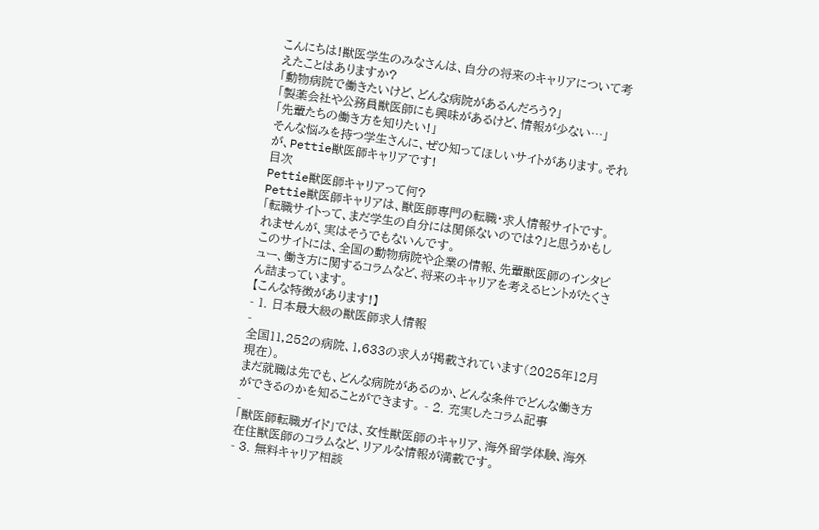こんにちは!獣医学生のみなさんは、自分の将来のキャリアについて考えたことはありますか?
「動物病院で働きたいけど、どんな病院があるんだろう?」
「製薬会社や公務員獣医師にも興味があるけど、情報が少ない…」
「先輩たちの働き方を知りたい!」
そんな悩みを持つ学生さんに、ぜひ知ってほしいサイトがあります。それが、Pettie獣医師キャリアです!
目次
Pettie獣医師キャリアって何?
Pettie獣医師キャリアは、獣医師専門の転職・求人情報サイトです。
「転職サイトって、まだ学生の自分には関係ないのでは?」と思うかもしれませんが、実はそうでもないんです。
このサイトには、全国の動物病院や企業の情報、先輩獣医師のインタビュー、働き方に関するコラムなど、将来のキャリアを考えるヒントがたくさん詰まっています。
【こんな特徴があります!】
- 1. 日本最大級の獣医師求人情報
-
全国11,252の病院、1,633の求人が掲載されています(2025年12月現在)。
まだ就職は先でも、どんな病院があるのか、どんな条件でどんな働き方ができるのかを知ることができます。 - 2. 充実したコラム記事
-
「獣医師転職ガイド」では、女性獣医師のキャリア、海外留学体験、海外在住獣医師のコラムなど、リアルな情報が満載です。
- 3. 無料キャリア相談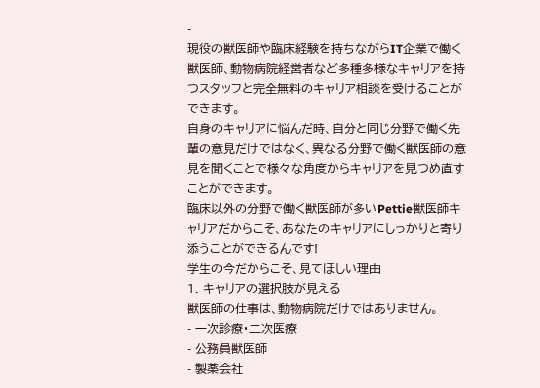-
現役の獣医師や臨床経験を持ちながらIT企業で働く獣医師、動物病院経営者など多種多様なキャリアを持つスタッフと完全無料のキャリア相談を受けることができます。
自身のキャリアに悩んだ時、自分と同じ分野で働く先輩の意見だけではなく、異なる分野で働く獣医師の意見を聞くことで様々な角度からキャリアを見つめ直すことができます。
臨床以外の分野で働く獣医師が多いPettie獣医師キャリアだからこそ、あなたのキャリアにしっかりと寄り添うことができるんです!
学生の今だからこそ、見てほしい理由
1. キャリアの選択肢が見える
獣医師の仕事は、動物病院だけではありません。
- 一次診療・二次医療
- 公務員獣医師
- 製薬会社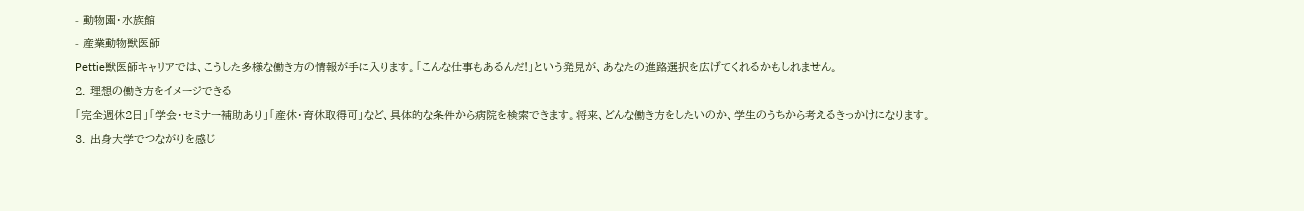- 動物園・水族館
- 産業動物獣医師
Pettie獣医師キャリアでは、こうした多様な働き方の情報が手に入ります。「こんな仕事もあるんだ!」という発見が、あなたの進路選択を広げてくれるかもしれません。
2. 理想の働き方をイメージできる
「完全週休2日」「学会・セミナー補助あり」「産休・育休取得可」など、具体的な条件から病院を検索できます。将来、どんな働き方をしたいのか、学生のうちから考えるきっかけになります。
3. 出身大学でつながりを感じ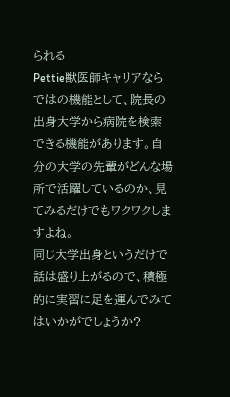られる
Pettie獣医師キャリアならではの機能として、院長の出身大学から病院を検索できる機能があります。自分の大学の先輩がどんな場所で活躍しているのか、見てみるだけでもワクワクしますよね。
同じ大学出身というだけで話は盛り上がるので、積極的に実習に足を運んでみてはいかがでしょうか?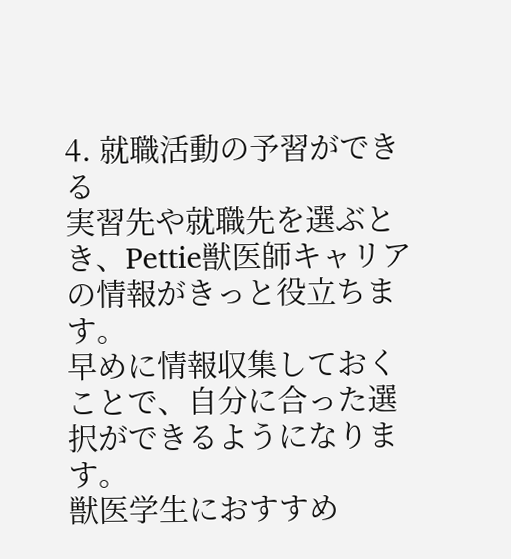4. 就職活動の予習ができる
実習先や就職先を選ぶとき、Pettie獣医師キャリアの情報がきっと役立ちます。
早めに情報収集しておくことで、自分に合った選択ができるようになります。
獣医学生におすすめ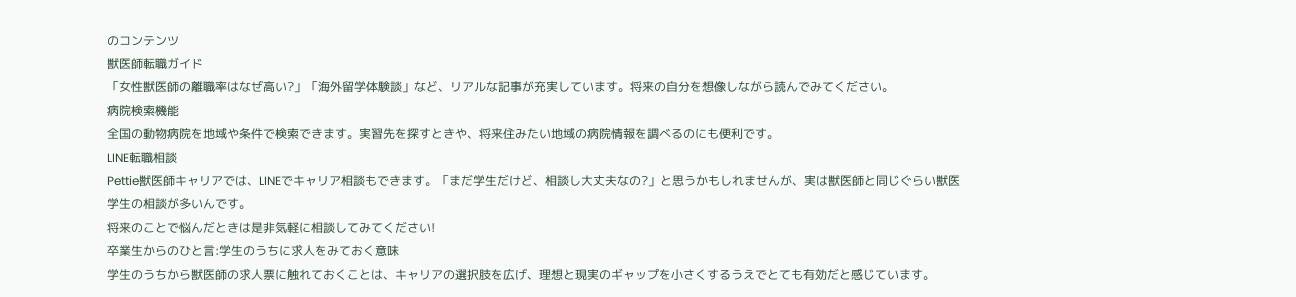のコンテンツ
獣医師転職ガイド
「女性獣医師の離職率はなぜ高い?」「海外留学体験談」など、リアルな記事が充実しています。将来の自分を想像しながら読んでみてください。
病院検索機能
全国の動物病院を地域や条件で検索できます。実習先を探すときや、将来住みたい地域の病院情報を調べるのにも便利です。
LINE転職相談
Pettie獣医師キャリアでは、LINEでキャリア相談もできます。「まだ学生だけど、相談し大丈夫なの?」と思うかもしれませんが、実は獣医師と同じぐらい獣医学生の相談が多いんです。
将来のことで悩んだときは是非気軽に相談してみてください!
卒業生からのひと言:学生のうちに求人をみておく意味
学生のうちから獣医師の求人票に触れておくことは、キャリアの選択肢を広げ、理想と現実のギャップを小さくするうえでとても有効だと感じています。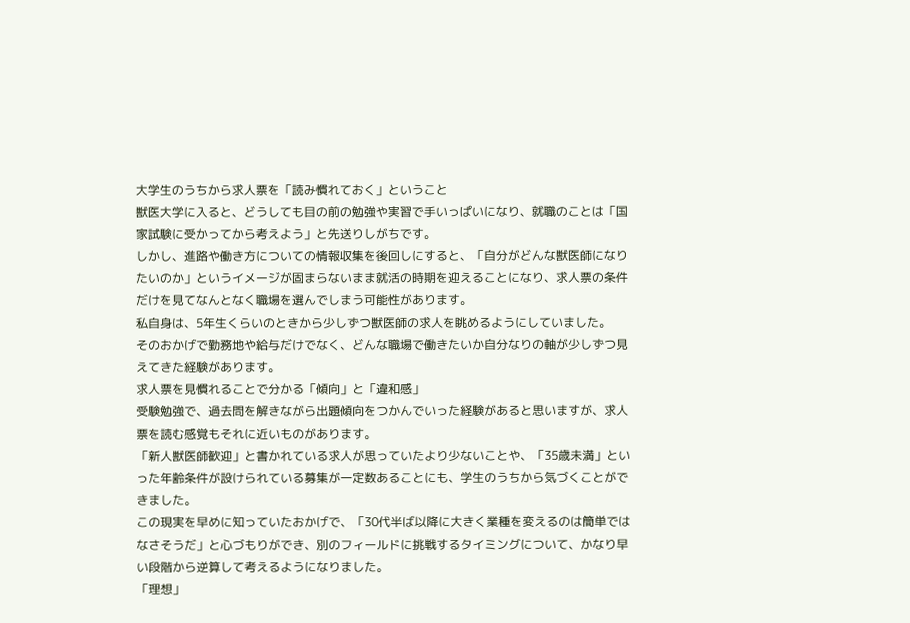大学生のうちから求人票を「読み慣れておく」ということ
獣医大学に入ると、どうしても目の前の勉強や実習で手いっぱいになり、就職のことは「国家試験に受かってから考えよう」と先送りしがちです。
しかし、進路や働き方についての情報収集を後回しにすると、「自分がどんな獣医師になりたいのか」というイメージが固まらないまま就活の時期を迎えることになり、求人票の条件だけを見てなんとなく職場を選んでしまう可能性があります。
私自身は、5年生くらいのときから少しずつ獣医師の求人を眺めるようにしていました。
そのおかげで勤務地や給与だけでなく、どんな職場で働きたいか自分なりの軸が少しずつ見えてきた経験があります。
求人票を見慣れることで分かる「傾向」と「違和感」
受験勉強で、過去問を解きながら出題傾向をつかんでいった経験があると思いますが、求人票を読む感覚もそれに近いものがあります。
「新人獣医師歓迎」と書かれている求人が思っていたより少ないことや、「35歳未満」といった年齢条件が設けられている募集が一定数あることにも、学生のうちから気づくことができました。
この現実を早めに知っていたおかげで、「30代半ば以降に大きく業種を変えるのは簡単ではなさそうだ」と心づもりができ、別のフィールドに挑戦するタイミングについて、かなり早い段階から逆算して考えるようになりました。
「理想」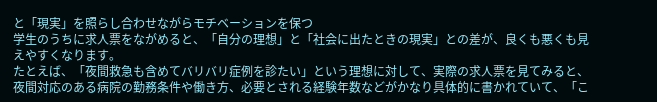と「現実」を照らし合わせながらモチベーションを保つ
学生のうちに求人票をながめると、「自分の理想」と「社会に出たときの現実」との差が、良くも悪くも見えやすくなります。
たとえば、「夜間救急も含めてバリバリ症例を診たい」という理想に対して、実際の求人票を見てみると、夜間対応のある病院の勤務条件や働き方、必要とされる経験年数などがかなり具体的に書かれていて、「こ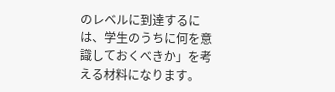のレベルに到達するには、学生のうちに何を意識しておくべきか」を考える材料になります。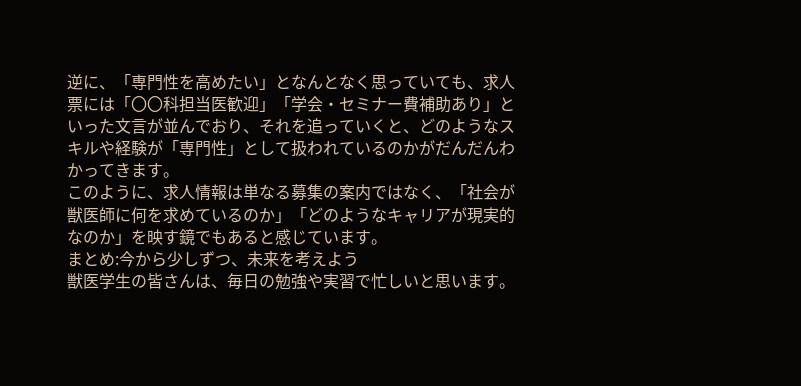逆に、「専門性を高めたい」となんとなく思っていても、求人票には「〇〇科担当医歓迎」「学会・セミナー費補助あり」といった文言が並んでおり、それを追っていくと、どのようなスキルや経験が「専門性」として扱われているのかがだんだんわかってきます。
このように、求人情報は単なる募集の案内ではなく、「社会が獣医師に何を求めているのか」「どのようなキャリアが現実的なのか」を映す鏡でもあると感じています。
まとめ:今から少しずつ、未来を考えよう
獣医学生の皆さんは、毎日の勉強や実習で忙しいと思います。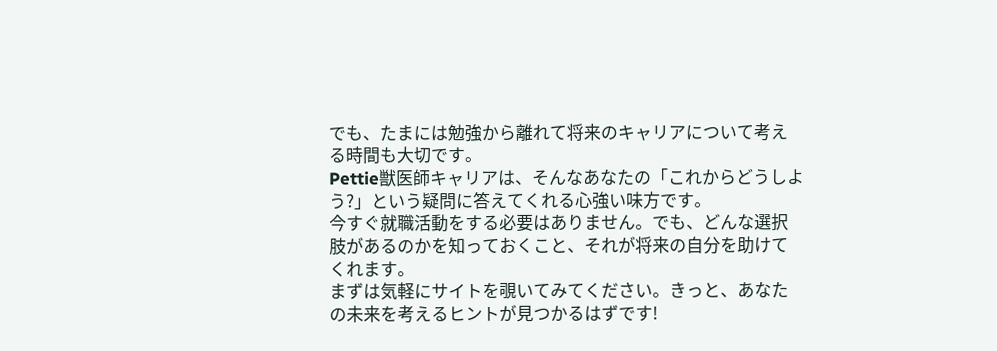でも、たまには勉強から離れて将来のキャリアについて考える時間も大切です。
Pettie獣医師キャリアは、そんなあなたの「これからどうしよう?」という疑問に答えてくれる心強い味方です。
今すぐ就職活動をする必要はありません。でも、どんな選択肢があるのかを知っておくこと、それが将来の自分を助けてくれます。
まずは気軽にサイトを覗いてみてください。きっと、あなたの未来を考えるヒントが見つかるはずです!